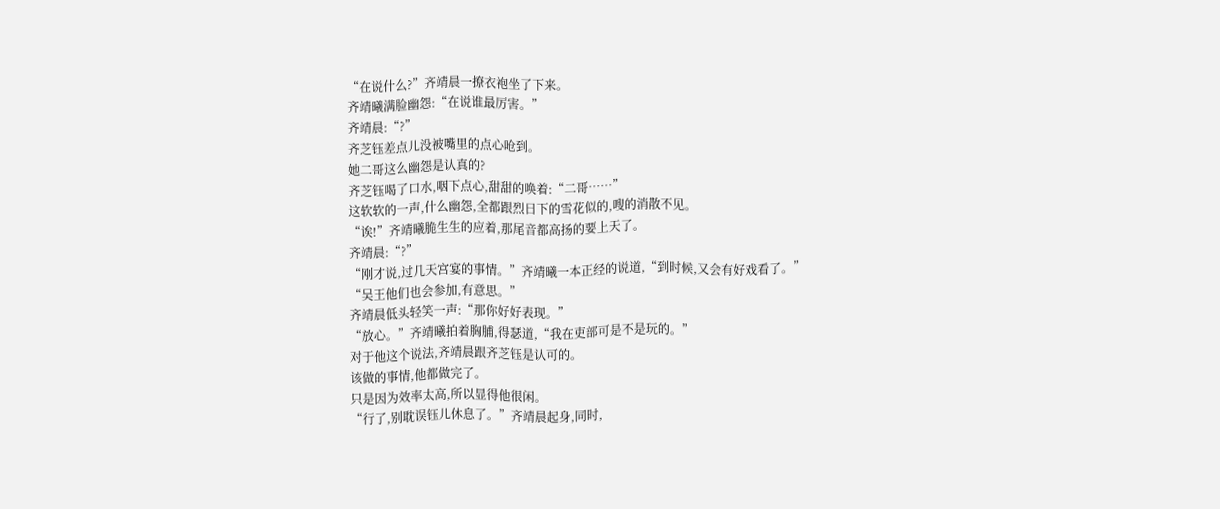“在说什么?”齐靖晨一撩衣袍坐了下来。
齐靖曦满脸幽怨:“在说谁最厉害。”
齐靖晨:“?”
齐芝钰差点儿没被嘴里的点心呛到。
她二哥这么幽怨是认真的?
齐芝钰喝了口水,咽下点心,甜甜的唤着:“二哥……”
这软软的一声,什么幽怨,全都跟烈日下的雪花似的,嗖的消散不见。
“诶!”齐靖曦脆生生的应着,那尾音都高扬的要上天了。
齐靖晨:“?”
“刚才说,过几天宫宴的事情。”齐靖曦一本正经的说道,“到时候,又会有好戏看了。”
“吴王他们也会参加,有意思。”
齐靖晨低头轻笑一声:“那你好好表现。”
“放心。”齐靖曦拍着胸脯,得瑟道,“我在吏部可是不是玩的。”
对于他这个说法,齐靖晨跟齐芝钰是认可的。
该做的事情,他都做完了。
只是因为效率太高,所以显得他很闲。
“行了,别耽误钰儿休息了。”齐靖晨起身,同时,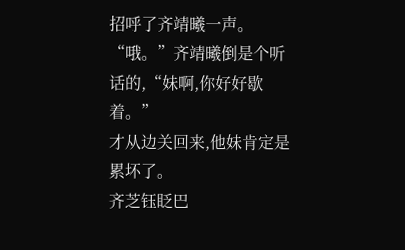招呼了齐靖曦一声。
“哦。”齐靖曦倒是个听话的,“妹啊,你好好歇着。”
才从边关回来,他妹肯定是累坏了。
齐芝钰眨巴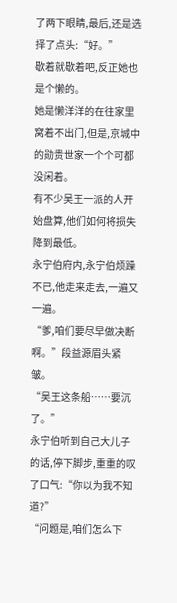了两下眼睛,最后,还是选择了点头:“好。”
歇着就歇着吧,反正她也是个懒的。
她是懒洋洋的在往家里窝着不出门,但是,京城中的勋贵世家一个个可都没闲着。
有不少吴王一派的人开始盘算,他们如何将损失降到最低。
永宁伯府内,永宁伯烦躁不已,他走来走去,一遍又一遍。
“爹,咱们要尽早做决断啊。”段益源眉头紧皱。
“吴王这条船……要沉了。”
永宁伯听到自己大儿子的话,停下脚步,重重的叹了口气:“你以为我不知道?”
“问题是,咱们怎么下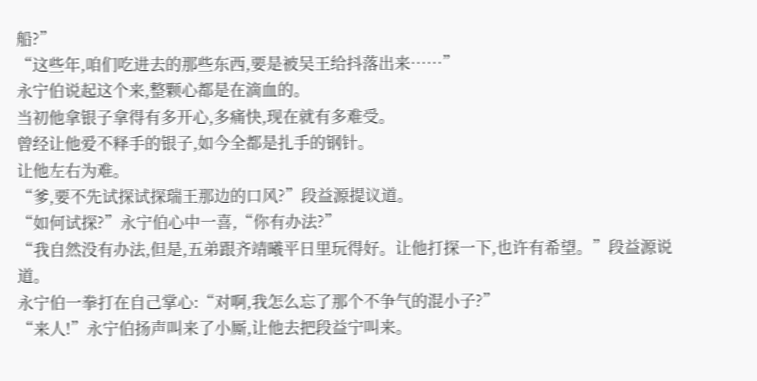船?”
“这些年,咱们吃进去的那些东西,要是被吴王给抖落出来……”
永宁伯说起这个来,整颗心都是在滴血的。
当初他拿银子拿得有多开心,多痛快,现在就有多难受。
曾经让他爱不释手的银子,如今全都是扎手的钢针。
让他左右为难。
“爹,要不先试探试探瑞王那边的口风?”段益源提议道。
“如何试探?”永宁伯心中一喜,“你有办法?”
“我自然没有办法,但是,五弟跟齐靖曦平日里玩得好。让他打探一下,也许有希望。”段益源说道。
永宁伯一拳打在自己掌心:“对啊,我怎么忘了那个不争气的混小子?”
“来人!”永宁伯扬声叫来了小厮,让他去把段益宁叫来。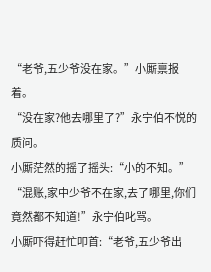“老爷,五少爷没在家。”小厮禀报着。
“没在家?他去哪里了?”永宁伯不悦的质问。
小厮茫然的摇了摇头:“小的不知。”
“混账,家中少爷不在家,去了哪里,你们竟然都不知道!”永宁伯叱骂。
小厮吓得赶忙叩首:“老爷,五少爷出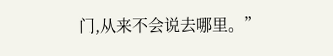门,从来不会说去哪里。”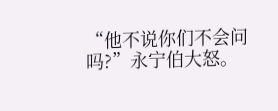“他不说你们不会问吗?”永宁伯大怒。